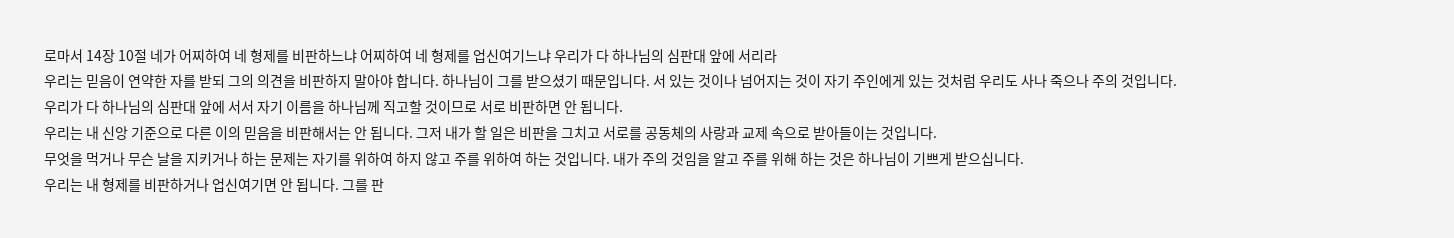로마서 14장 10절 네가 어찌하여 네 형제를 비판하느냐 어찌하여 네 형제를 업신여기느냐 우리가 다 하나님의 심판대 앞에 서리라
우리는 믿음이 연약한 자를 받되 그의 의견을 비판하지 말아야 합니다. 하나님이 그를 받으셨기 때문입니다. 서 있는 것이나 넘어지는 것이 자기 주인에게 있는 것처럼 우리도 사나 죽으나 주의 것입니다. 우리가 다 하나님의 심판대 앞에 서서 자기 이름을 하나님께 직고할 것이므로 서로 비판하면 안 됩니다.
우리는 내 신앙 기준으로 다른 이의 믿음을 비판해서는 안 됩니다. 그저 내가 할 일은 비판을 그치고 서로를 공동체의 사랑과 교제 속으로 받아들이는 것입니다.
무엇을 먹거나 무슨 날을 지키거나 하는 문제는 자기를 위하여 하지 않고 주를 위하여 하는 것입니다. 내가 주의 것임을 알고 주를 위해 하는 것은 하나님이 기쁘게 받으십니다.
우리는 내 형제를 비판하거나 업신여기면 안 됩니다. 그를 판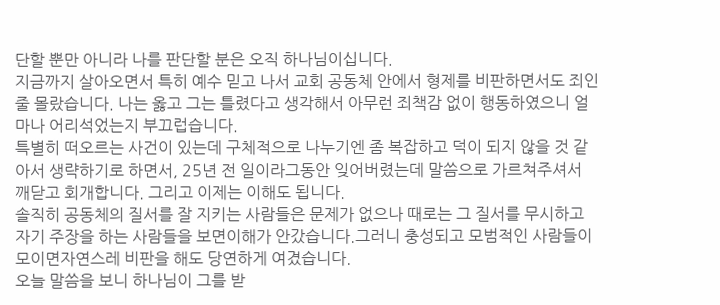단할 뿐만 아니라 나를 판단할 분은 오직 하나님이십니다.
지금까지 살아오면서 특히 예수 믿고 나서 교회 공동체 안에서 형제를 비판하면서도 죄인 줄 몰랐습니다. 나는 옳고 그는 틀렸다고 생각해서 아무런 죄책감 없이 행동하였으니 얼마나 어리석었는지 부끄럽습니다.
특별히 떠오르는 사건이 있는데 구체적으로 나누기엔 좀 복잡하고 덕이 되지 않을 것 같아서 생략하기로 하면서, 25년 전 일이라그동안 잊어버렸는데 말씀으로 가르쳐주셔서 깨닫고 회개합니다. 그리고 이제는 이해도 됩니다.
솔직히 공동체의 질서를 잘 지키는 사람들은 문제가 없으나 때로는 그 질서를 무시하고 자기 주장을 하는 사람들을 보면이해가 안갔습니다.그러니 충성되고 모범적인 사람들이 모이면자연스레 비판을 해도 당연하게 여겼습니다.
오늘 말씀을 보니 하나님이 그를 받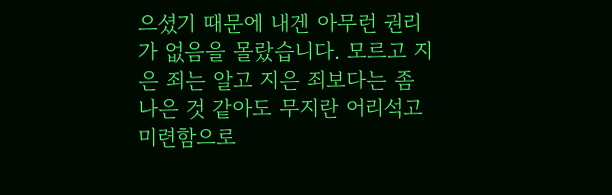으셨기 때문에 내겐 아무런 권리가 없음을 몰랐습니다. 모르고 지은 죄는 알고 지은 죄보다는 좀 나은 것 같아도 무지란 어리석고 미련함으로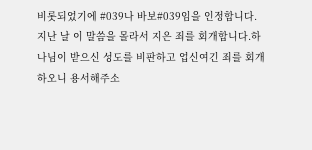비롯되었기에 #039나 바보#039임을 인정합니다.
지난 날 이 말씀을 몰라서 지은 죄를 회개합니다.하나님이 받으신 성도를 비판하고 업신여긴 죄를 회개하오니 용서해주소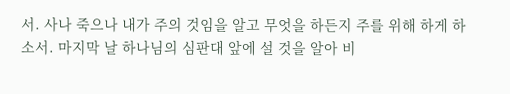서. 사나 죽으나 내가 주의 것임을 알고 무엇을 하든지 주를 위해 하게 하소서. 마지막 날 하나님의 심판대 앞에 설 것을 알아 비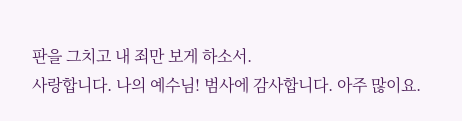판을 그치고 내 죄만 보게 하소서.
사랑합니다. 나의 예수님! 범사에 감사합니다. 아주 많이요.